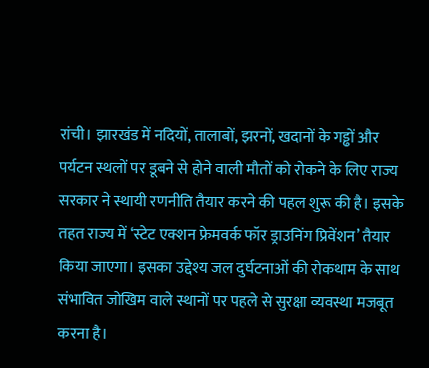रांची। झारखंड में नदियों, तालाबों, झरनों, खदानों के गड्ढों और पर्यटन स्थलों पर डूबने से होने वाली मौतों को रोकने के लिए राज्य सरकार ने स्थायी रणनीति तैयार करने की पहल शुरू की है। इसके तहत राज्य में ‘स्टेट एक्शन फ्रेमवर्क फॉर ड्राउनिंग प्रिवेंशन’ तैयार किया जाएगा। इसका उद्देश्य जल दुर्घटनाओं की रोकथाम के साथ संभावित जोखिम वाले स्थानों पर पहले से सुरक्षा व्यवस्था मजबूत करना है।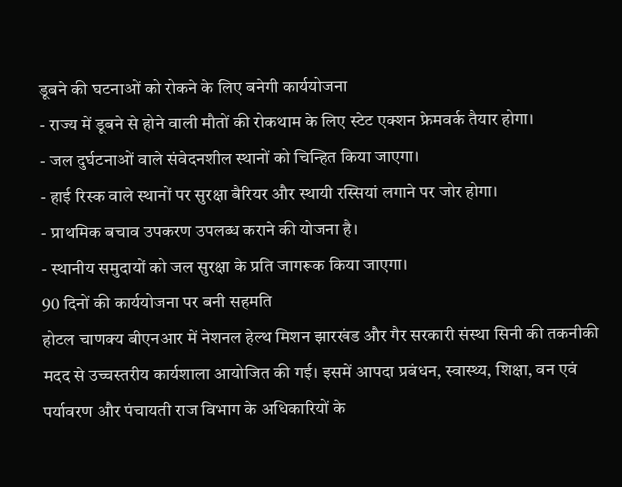डूबने की घटनाओं को रोकने के लिए बनेगी कार्ययोजना
- राज्य में डूबने से होने वाली मौतों की रोकथाम के लिए स्टेट एक्शन फ्रेमवर्क तैयार होगा।
- जल दुर्घटनाओं वाले संवेदनशील स्थानों को चिन्हित किया जाएगा।
- हाई रिस्क वाले स्थानों पर सुरक्षा बैरियर और स्थायी रस्सियां लगाने पर जोर होगा।
- प्राथमिक बचाव उपकरण उपलब्ध कराने की योजना है।
- स्थानीय समुदायों को जल सुरक्षा के प्रति जागरूक किया जाएगा।
90 दिनों की कार्ययोजना पर बनी सहमति
होटल चाणक्य बीएनआर में नेशनल हेल्थ मिशन झारखंड और गैर सरकारी संस्था सिनी की तकनीकी मदद से उच्चस्तरीय कार्यशाला आयोजित की गई। इसमें आपदा प्रबंधन, स्वास्थ्य, शिक्षा, वन एवं पर्यावरण और पंचायती राज विभाग के अधिकारियों के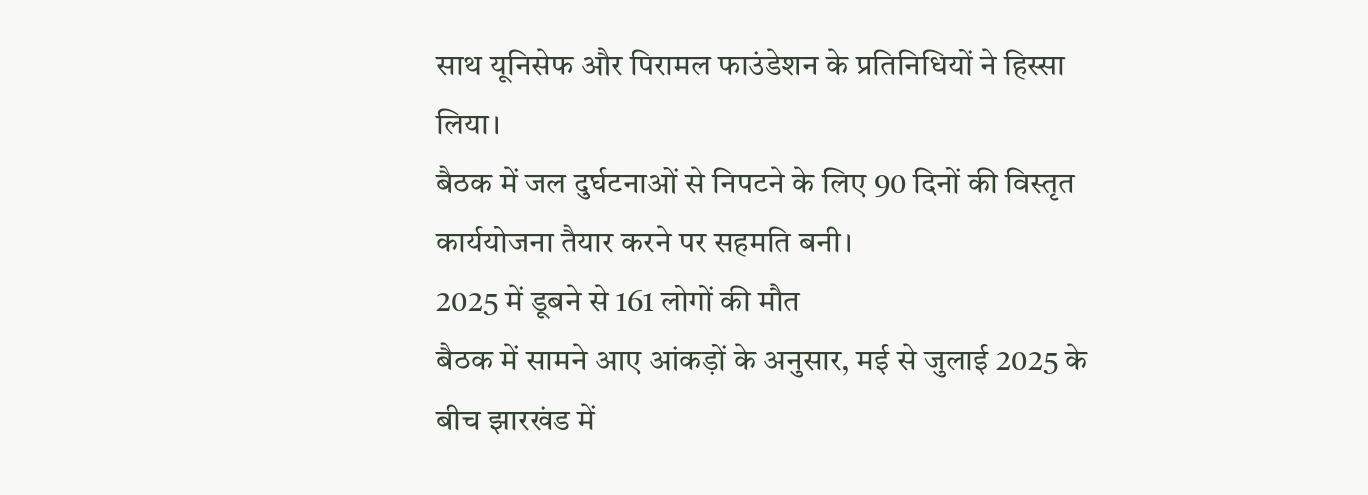साथ यूनिसेफ और पिरामल फाउंडेशन के प्रतिनिधियों ने हिस्सा लिया।
बैठक में जल दुर्घटनाओं से निपटने के लिए 90 दिनों की विस्तृत कार्ययोजना तैयार करने पर सहमति बनी।
2025 में डूबने से 161 लोगों की मौत
बैठक में सामने आए आंकड़ों के अनुसार, मई से जुलाई 2025 के बीच झारखंड में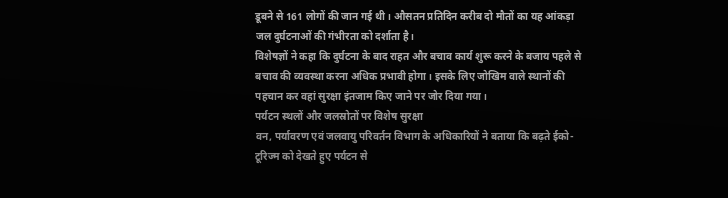डूबने से 161 लोगों की जान गई थी। औसतन प्रतिदिन करीब दो मौतों का यह आंकड़ा जल दुर्घटनाओं की गंभीरता को दर्शाता है।
विशेषज्ञों ने कहा कि दुर्घटना के बाद राहत और बचाव कार्य शुरू करने के बजाय पहले से बचाव की व्यवस्था करना अधिक प्रभावी होगा। इसके लिए जोखिम वाले स्थानों की पहचान कर वहां सुरक्षा इंतजाम किए जाने पर जोर दिया गया।
पर्यटन स्थलों और जलस्रोतों पर विशेष सुरक्षा
वन, पर्यावरण एवं जलवायु परिवर्तन विभाग के अधिकारियों ने बताया कि बढ़ते ईको-टूरिज्म को देखते हुए पर्यटन से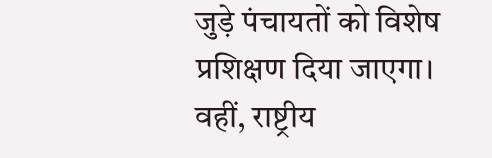जुड़े पंचायतों को विशेष प्रशिक्षण दिया जाएगा। वहीं, राष्ट्रीय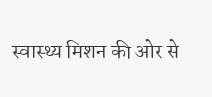स्वास्थ्य मिशन की ओर से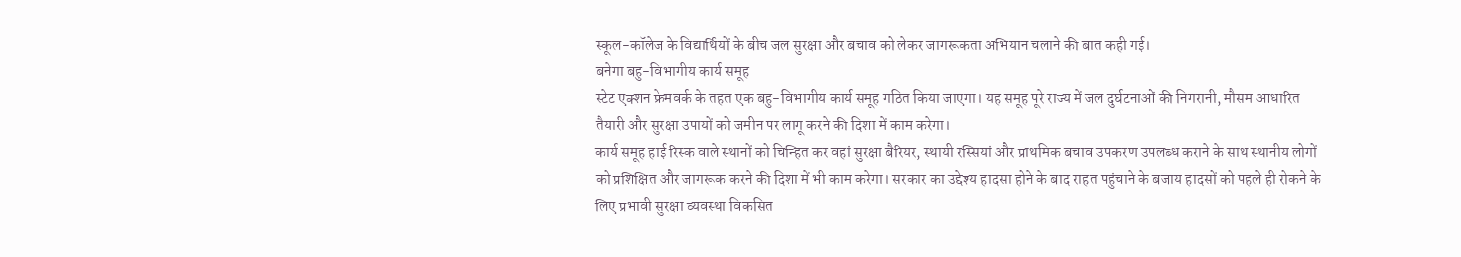स्कूल-कॉलेज के विद्यार्थियों के बीच जल सुरक्षा और बचाव को लेकर जागरूकता अभियान चलाने की बात कही गई।
बनेगा बहु-विभागीय कार्य समूह
स्टेट एक्शन फ्रेमवर्क के तहत एक बहु-विभागीय कार्य समूह गठित किया जाएगा। यह समूह पूरे राज्य में जल दुर्घटनाओं की निगरानी, मौसम आधारित तैयारी और सुरक्षा उपायों को जमीन पर लागू करने की दिशा में काम करेगा।
कार्य समूह हाई रिस्क वाले स्थानों को चिन्हित कर वहां सुरक्षा बैरियर, स्थायी रस्सियां और प्राथमिक बचाव उपकरण उपलब्ध कराने के साथ स्थानीय लोगों को प्रशिक्षित और जागरूक करने की दिशा में भी काम करेगा। सरकार का उद्देश्य हादसा होने के बाद राहत पहुंचाने के बजाय हादसों को पहले ही रोकने के लिए प्रभावी सुरक्षा व्यवस्था विकसित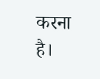करना है।